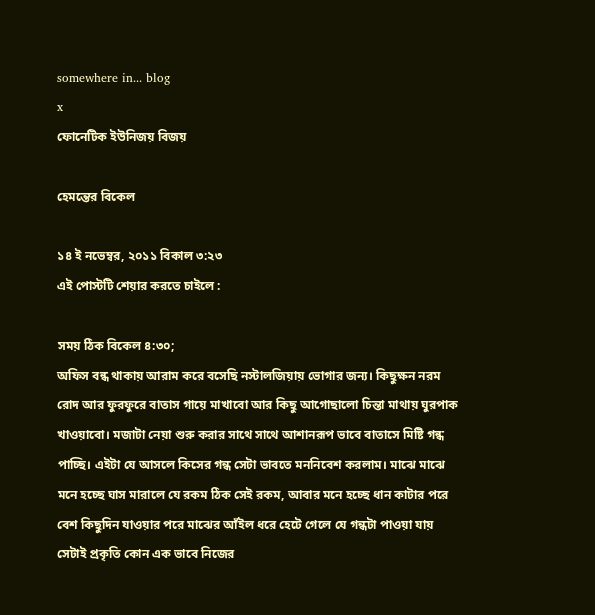somewhere in... blog
x
ফোনেটিক ইউনিজয় বিজয়

হেমন্তের বিকেল

১৪ ই নভেম্বর, ২০১১ বিকাল ৩:২৩
এই পোস্টটি শেয়ার করতে চাইলে :

সময় ঠিক বিকেল ৪:৩০;
অফিস বন্ধ থাকায় আরাম করে বসেছি নস্টালজিয়ায় ভোগার জন্য। কিছুক্ষন নরম রোদ আর ফুরফুরে বাতাস গায়ে মাখাবো আর কিছু আগোছালো চিন্তা মাথায় ঘুরপাক খাওয়াবো। মজাটা নেয়া শুরু করার সাথে সাথে আশানরূপ ভাবে বাতাসে মিষ্টি গন্ধ পাচ্ছি। এইটা যে আসলে কিসের গন্ধ সেটা ভাবতে মননিবেশ করলাম। মাঝে মাঝে মনে হচ্ছে ঘাস মারালে যে রকম ঠিক সেই রকম, আবার মনে হচ্ছে ধান কাটার পরে বেশ কিছুদিন যাওয়ার পরে মাঝের আঁইল ধরে হেটে গেলে যে গন্ধটা পাওয়া যায় সেটাই প্রকৃতি কোন এক ভাবে নিজের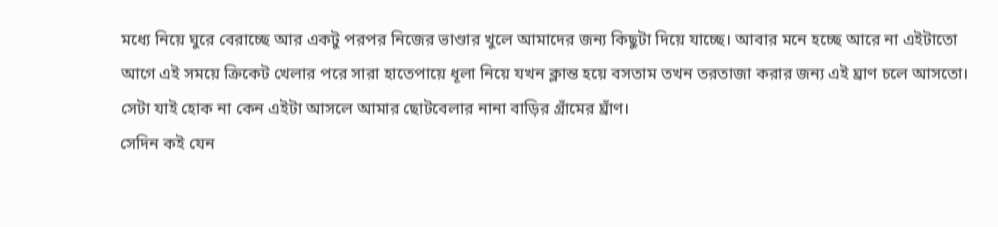মধ্যে নিয়ে ঘুরে বেরাচ্ছে আর একটু পরপর নিজের ভাণ্ডার খুলে আমাদের জন্য কিছুটা দিয়ে যাচ্ছে। আবার মনে হচ্ছে আরে না এইটাতো আগে এই সময়ে ক্রিকেট খেলার পরে সারা হাতেপায়ে ধূলা নিয়ে যখন ক্লান্ত হয়ে বসতাম তখন তরতাজা করার জন্য এই ঘ্রাণ চলে আসতো।
সেটা যাই হোক না কেন এইটা আসলে আমার ছোটবেলার নানা বাড়ির গ্রাঁমের ঘ্রাঁণ।
সেদিন কই যেন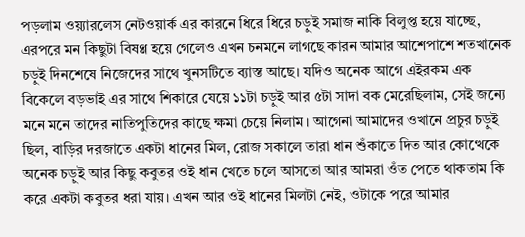পড়লাম ওয়্যারলেস নেটওয়ার্ক এর কারনে ধিরে ধিরে চড়ুই সমাজ নাকি বিলুপ্ত হয়ে যাচ্ছে, এরপরে মন কিছুটা বিষণ্ণ হয়ে গেলেও এখন চনমনে লাগছে কারন আমার আশেপাশে শতখানেক চড়ুই দিনশেষে নিজেদের সাথে খুনসটিতে ব্যাস্ত আছে। যদিও অনেক আগে এইরকম এক বিকেলে বড়ভাই এর সাথে শিকারে যেয়ে ১১টা চড়ুই আর ৫টা সাদা বক মেরেছিলাম, সেই জন্যে মনে মনে তাদের নাতিপুতিদের কাছে ক্ষমা চেয়ে নিলাম। আগেনা আমাদের ওখানে প্রচুর চড়ুই ছিল, বাড়ির দরজাতে একটা ধানের মিল, রোজ সকালে তারা ধান শুঁকাতে দিত আর কোত্থেকে অনেক চড়ুই আর কিছু কবুতর ওই ধান খেতে চলে আসতো আর আমরা ওঁত পেতে থাকতাম কি করে একটা কবুতর ধরা যায়। এখন আর ওই ধানের মিলটা নেই, ওটাকে পরে আমার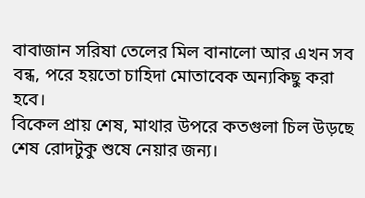বাবাজান সরিষা তেলের মিল বানালো আর এখন সব বন্ধ, পরে হয়তো চাহিদা মোতাবেক অন্যকিছু করা হবে।
বিকেল প্রায় শেষ, মাথার উপরে কতগুলা চিল উড়ছে শেষ রোদটুকু শুষে নেয়ার জন্য।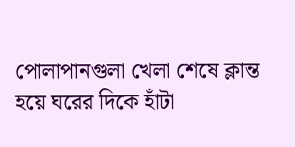পোলাপানগুলা খেলা শেষে ক্লান্ত হয়ে ঘরের দিকে হাঁটা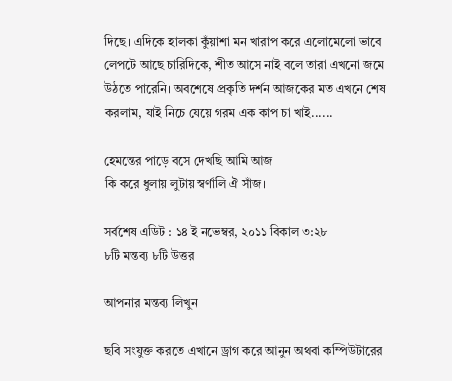দিছে। এদিকে হালকা কুঁয়াশা মন খারাপ করে এলোমেলো ভাবে লেপটে আছে চারিদিকে, শীত আসে নাই বলে তারা এখনো জমে উঠতে পারেনি। অবশেষে প্রকৃতি দর্শন আজকের মত এখনে শেষ করলাম, যাই নিচে যেয়ে গরম এক কাপ চা খাই......

হেমন্তের পাড়ে বসে দেখছি আমি আজ
কি করে ধুলায় লুটায় স্বর্ণালি ঐ সাঁজ।

সর্বশেষ এডিট : ১৪ ই নভেম্বর, ২০১১ বিকাল ৩:২৮
৮টি মন্তব্য ৮টি উত্তর

আপনার মন্তব্য লিখুন

ছবি সংযুক্ত করতে এখানে ড্রাগ করে আনুন অথবা কম্পিউটারের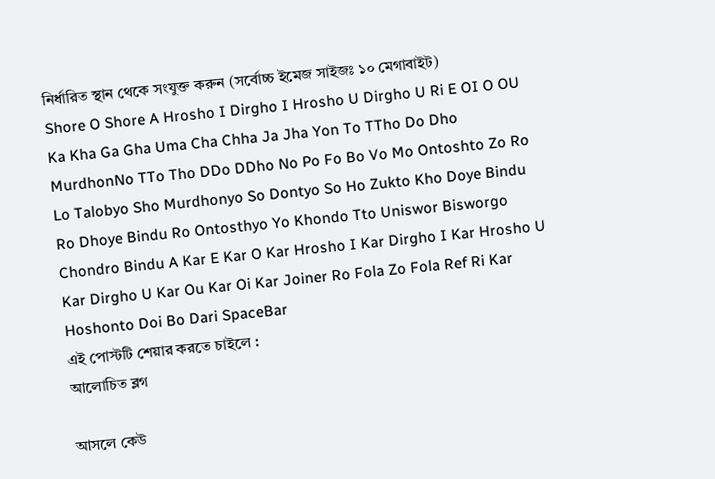নির্ধারিত স্থান থেকে সংযুক্ত করুন (সর্বোচ্চ ইমেজ সাইজঃ ১০ মেগাবাইট)
Shore O Shore A Hrosho I Dirgho I Hrosho U Dirgho U Ri E OI O OU Ka Kha Ga Gha Uma Cha Chha Ja Jha Yon To TTho Do Dho MurdhonNo TTo Tho DDo DDho No Po Fo Bo Vo Mo Ontoshto Zo Ro Lo Talobyo Sho Murdhonyo So Dontyo So Ho Zukto Kho Doye Bindu Ro Dhoye Bindu Ro Ontosthyo Yo Khondo Tto Uniswor Bisworgo Chondro Bindu A Kar E Kar O Kar Hrosho I Kar Dirgho I Kar Hrosho U Kar Dirgho U Kar Ou Kar Oi Kar Joiner Ro Fola Zo Fola Ref Ri Kar Hoshonto Doi Bo Dari SpaceBar
এই পোস্টটি শেয়ার করতে চাইলে :
আলোচিত ব্লগ

আসলে কেউ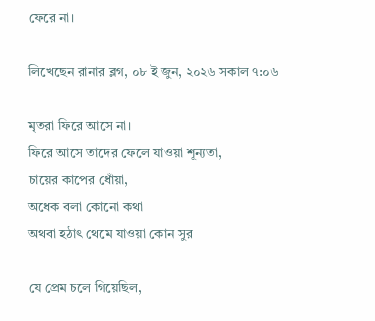ফেরে না।

লিখেছেন রানার ব্লগ, ০৮ ই জুন, ২০২৬ সকাল ৭:০৬

মৃতরা ফিরে আসে না।
ফিরে আসে তাদের ফেলে যাওয়া শূন্যতা,
চায়ের কাপের ধোঁয়া,
অধেক বলা কোনো কথা
অথবা হঠাৎ থেমে যাওয়া কোন সুর

যে প্রেম চলে গিয়েছিল,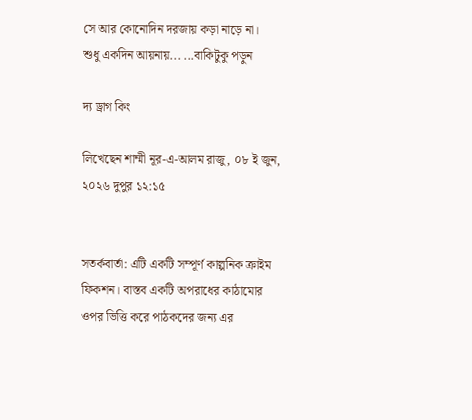সে আর কোনোদিন দরজায় কড়া নাড়ে না।
শুধু একদিন আয়নায়... ...বাকিটুকু পড়ুন

দ্য ড্রাগ কিং

লিখেছেন শাম্মী নূর-এ-আলম রাজু, ০৮ ই জুন, ২০২৬ দুপুর ১২:১৫


সতর্কবার্তা: এটি একটি সম্পূর্ণ কাল্পনিক ক্রাইম ফিকশন। বাস্তব একটি অপরাধের কাঠামোর ওপর ভিত্তি করে পাঠকদের জন্য এর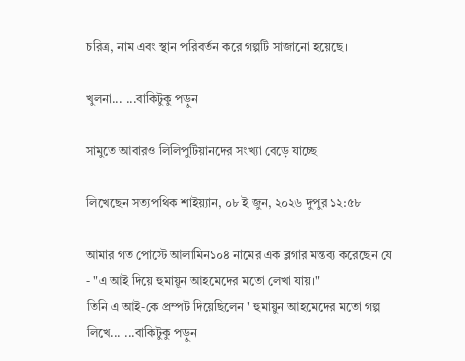চরিত্র, নাম এবং স্থান পরিবর্তন করে গল্পটি সাজানো হয়েছে।

খুলনা... ...বাকিটুকু পড়ুন

সামুতে আবারও লিলিপুটিয়ানদের সংখ্যা বেড়ে যাচ্ছে

লিখেছেন সত্যপথিক শাইয়্যান, ০৮ ই জুন, ২০২৬ দুপুর ১২:৫৮

আমার গত পোস্টে আলামিন১০৪ নামের এক ব্লগার মন্তব্য করেছেন যে - "এ আই দিয়ে হুমায়ূন আহমেদের মতো লেখা যায়।"
তিনি এ আই-কে প্রম্পট দিয়েছিলেন ' হুমায়ুন আহমেদের মতো গল্প লিখে... ...বাকিটুকু পড়ুন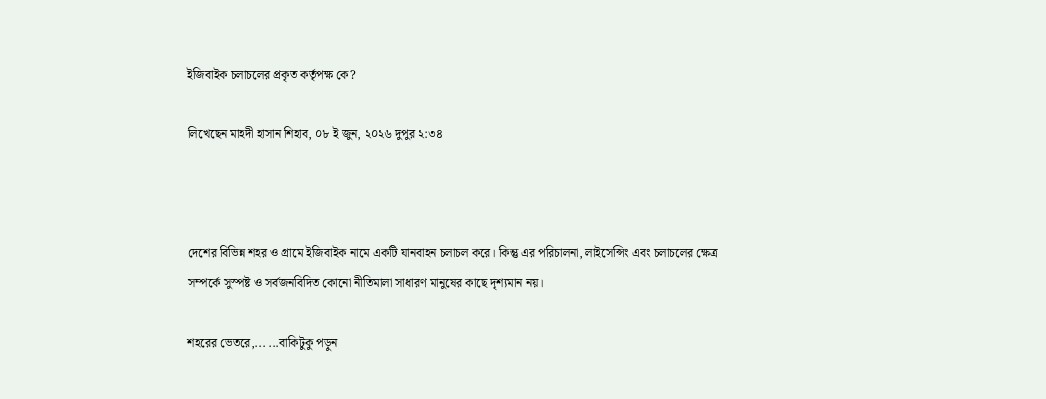ইজিবাইক চলাচলের প্রকৃত কর্তৃপক্ষ কে?

লিখেছেন মাহদী হাসান শিহাব, ০৮ ই জুন, ২০২৬ দুপুর ২:৩৪



দেশের বিভিন্ন শহর ও গ্রামে ইজিবাইক নামে একটি যানবাহন চলাচল করে। কিন্তু এর পরিচালনা, লাইসেন্সিং এবং চলাচলের ক্ষেত্র সম্পর্কে সুস্পষ্ট ও সর্বজনবিদিত কোনো নীতিমালা সাধারণ মানুষের কাছে দৃশ্যমান নয়।

শহরের ভেতরে,... ...বাকিটুকু পড়ুন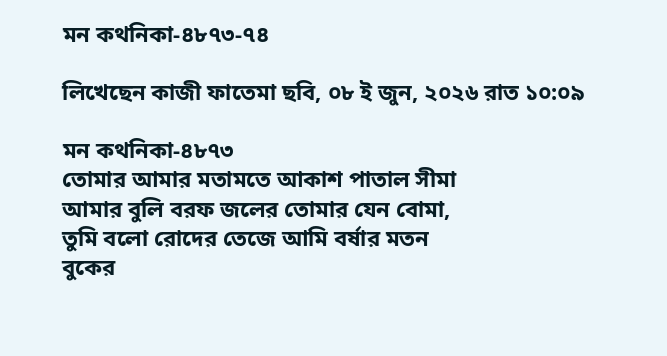মন কথনিকা-৪৮৭৩-৭৪

লিখেছেন কাজী ফাতেমা ছবি, ০৮ ই জুন, ২০২৬ রাত ১০:০৯

মন কথনিকা-৪৮৭৩
তোমার আমার মতামতে আকাশ পাতাল সীমা
আমার বুলি বরফ জলের তোমার যেন বোমা,
তুমি বলো রোদের তেজে আমি বর্ষার মতন
বুকের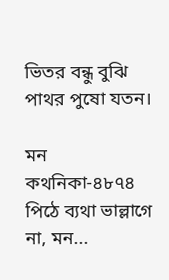ভিতর বন্ধু বুঝি পাথর পুষো যতন।

মন কথনিকা-৪৮৭৪
পিঠে ব্যথা ভাল্লাগে না, মন...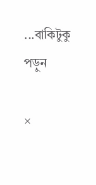...বাকিটুকু পড়ুন

×